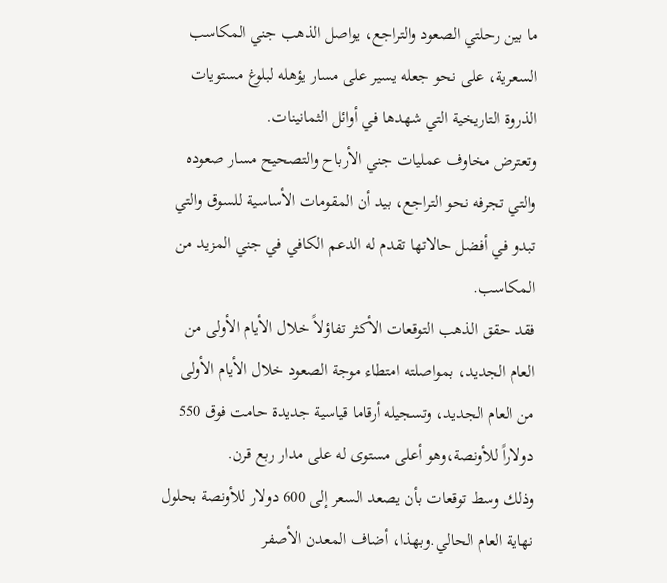ما بين رحلتي الصعود والتراجع، يواصل الذهب جني المكاسب السعرية، على نحو جعله يسير على مسار يؤهله لبلوغ مستويات الذروة التاريخية التي شهدها في أوائل الثمانينات.
وتعترض مخاوف عمليات جني الأرباح والتصحيح مسار صعوده والتي تجرفه نحو التراجع، بيد أن المقومات الأساسية للسوق والتي تبدو في أفضل حالاتها تقدم له الدعم الكافي في جني المزيد من المكاسب.
فقد حقق الذهب التوقعات الأكثر تفاؤلاً خلال الأيام الأولى من العام الجديد، بمواصلته امتطاء موجة الصعود خلال الأيام الأولى من العام الجديد، وتسجيله أرقاما قياسية جديدة حامت فوق 550 دولاراً للأونصة،وهو أعلى مستوى له على مدار ربع قرن.
وذلك وسط توقعات بأن يصعد السعر إلى 600 دولار للأونصة بحلول نهاية العام الحالي.وبهذا، أضاف المعدن الأصفر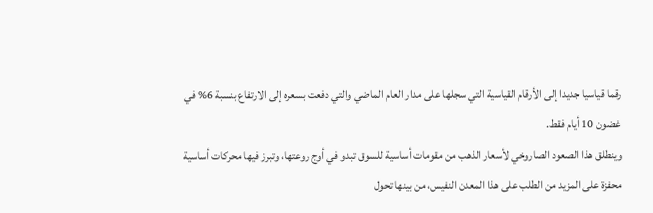رقما قياسيا جديدا إلى الأرقام القياسية التي سجلها على مدار العام الماضي والتي دفعت بسعره إلى الارتفاع بنسبة 6% في غضون 10 أيام فقط.
وينطلق هذا الصعود الصاروخي لأسعار الذهب من مقومات أساسية للسوق تبدو في أوج روعتها، وتبرز فيها محركات أساسية محفزة على المزيد من الطلب على هذا المعدن النفيس، من بينها تحول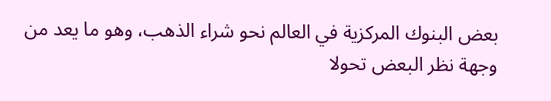بعض البنوك المركزية في العالم نحو شراء الذهب، وهو ما يعد من وجهة نظر البعض تحولا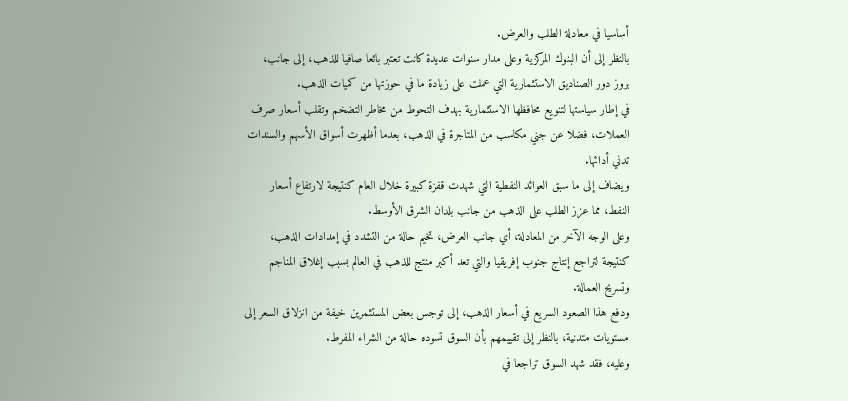أساسيا في معادلة الطلب والعرض.
بالنظر إلى أن البنوك المركزية وعلى مدار سنوات عديدة كانت تعتبر بائعا صافيا للذهب، إلى جانب، بروز دور الصناديق الاستثمارية التي عملت على زيادة ما في حوزتها من كميات الذهب.
في إطار سياستها لتنويع محافظها الاستثمارية بهدف التحوط من مخاطر التضخم وتقلب أسعار صرف العملات، فضلا عن جني مكاسب من المتاجرة في الذهب، بعدما أظهرت أسواق الأسهم والسندات تدني أدائها.
ويضاف إلى ما سبق العوائد النفطية التي شهدت قفزة كبيرة خلال العام كنتيجة لارتفاع أسعار النفط، مما عزز الطلب على الذهب من جانب بلدان الشرق الأوسط.
وعلى الوجه الآخر من المعادلة، أي جانب العرض، تخيم حالة من التشدد في إمدادات الذهب، كنتيجة لتراجع إنتاج جنوب إفريقيا والتي تعد أكبر منتج للذهب في العالم بسبب إغلاق المناجم وتسريح العمالة.
ودفع هذا الصعود السريع في أسعار الذهب، إلى توجس بعض المستثمرين خيفة من انزلاق السعر إلى مستويات متدنية، بالنظر إلى تقييمهم بأن السوق تسوده حالة من الشراء المفرط.
وعليه، فقد شهد السوق تراجعا في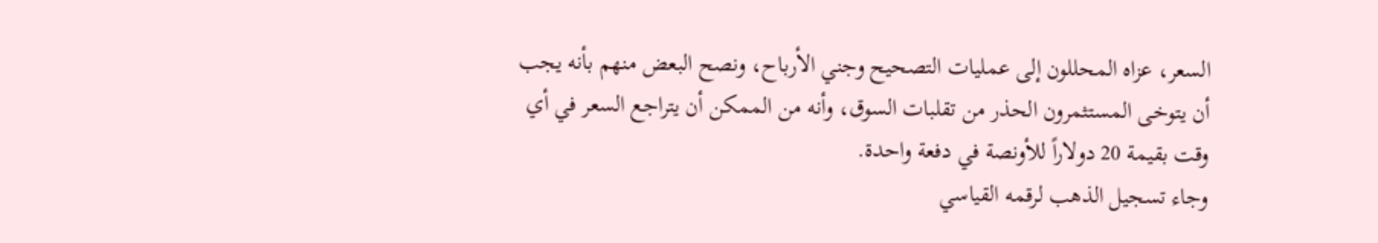السعر، عزاه المحللون إلى عمليات التصحيح وجني الأرباح، ونصح البعض منهم بأنه يجب أن يتوخى المستثمرون الحذر من تقلبات السوق، وأنه من الممكن أن يتراجع السعر في أي وقت بقيمة 20 دولاراً للأونصة في دفعة واحدة.
وجاء تسجيل الذهب لرقمه القياسي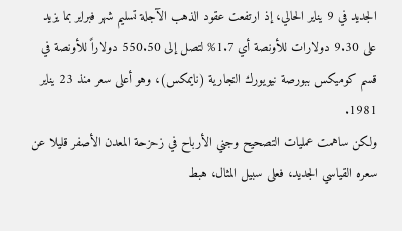الجديد في 9 يناير الحالي، إذ ارتفعت عقود الذهب الآجلة تسليم شهر فبراير بما يزيد على 9.30 دولارات للأونصة أي 1.7% لتصل إلى 550.50 دولاراً للأونصة في قسم كوميكس ببورصة نيويورك التجارية (نايمكس)، وهو أعلى سعر منذ 23 يناير 1981.
ولكن ساهمت عمليات التصحيح وجني الأرباح في زحزحة المعدن الأصفر قليلا عن سعره القياسي الجديد، فعلى سبيل المثال، هبط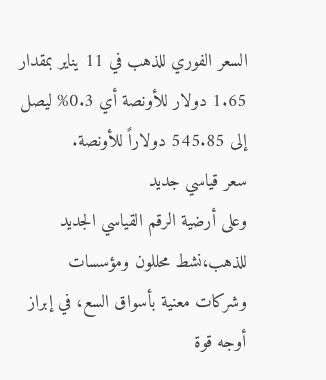السعر الفوري للذهب في 11 يناير بمقدار 1.65 دولار للأونصة أي 0.3% ليصل إلى 545.85 دولاراً للأونصة.
سعر قياسي جديد
وعلى أرضية الرقم القياسي الجديد للذهب،نشط محللون ومؤسسات وشركات معنية بأسواق السع، في إبراز أوجه قوة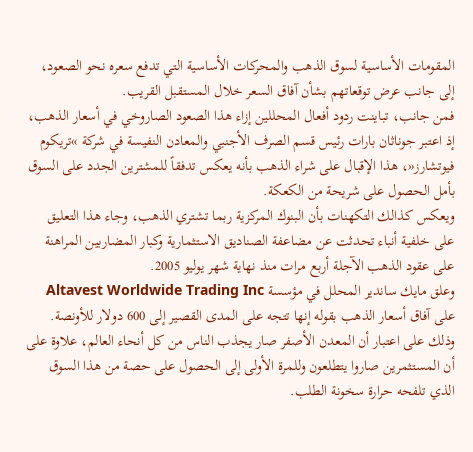المقومات الأساسية لسوق الذهب والمحركات الأساسية التي تدفع سعره نحو الصعود، إلى جانب عرض توقعاتهم بشأن آفاق السعر خلال المستقبل القريب.
فمن جانب، تباينت ردود أفعال المحللين إزاء هذا الصعود الصاروخي في أسعار الذهب، إذ اعتبر جوناثان بارات رئيس قسم الصرف الأجنبي والمعادن النفيسة في شركة »تريكوم فيوتشارز«، هذا الإقبال على شراء الذهب بأنه يعكس تدفقاً للمشترين الجدد على السوق بأمل الحصول على شريحة من الكعكة.
ويعكس كذالك التكهنات بأن البنوك المركزية ربما تشتري الذهب، وجاء هذا التعليق على خلفية أنباء تحدثت عن مضاعفة الصناديق الاستثمارية وكبار المضاربين المراهنة على عقود الذهب الآجلة أربع مرات منذ نهاية شهر يوليو 2005.
وعلق مايك ساندير المحلل في مؤسسة Altavest Worldwide Trading Inc على آفاق أسعار الذهب بقوله إنها تتجه على المدى القصير إلى 600 دولار للأونصة.
وذلك على اعتبار أن المعدن الأصفر صار يجذب الناس من كل أنحاء العالم، علاوة على أن المستثمرين صاروا يتطلعون وللمرة الأولى إلى الحصول على حصة من هذا السوق الذي تلفحه حرارة سخونة الطلب.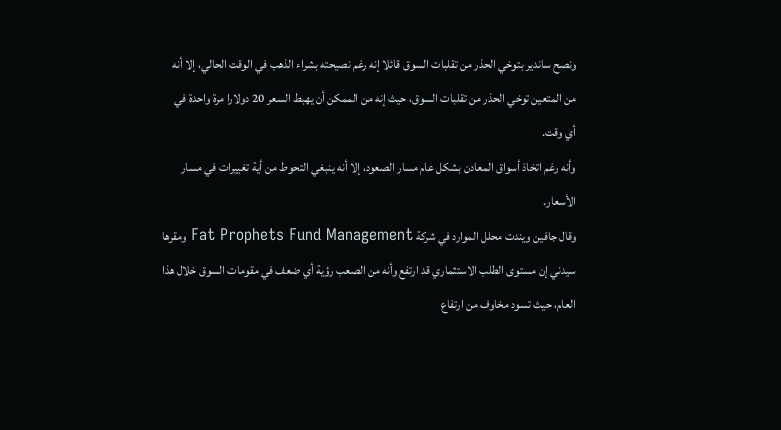ونصح ساندير بتوخي الحذر من تقلبات السوق قائلا إنه رغم نصيحته بشراء الذهب في الوقت الحالي، إلا أنه من المتعين توخي الحذر من تقلبات السوق، حيث إنه من الممكن أن يهبط السعر 20 دولارا مرة واحدة في أي وقت.
وأنه رغم اتخاذ أسواق المعادن بشكل عام مسار الصعود، إلا أنه ينبغي التحوط من أية تغييرات في مسار الأسعار.
وقال جافين ويندت محلل الموارد في شركة Fat Prophets Fund Management ومقرها سيدني إن مستوى الطلب الاستثماري قد ارتفع وأنه من الصعب رؤية أي ضعف في مقومات السوق خلال هذا العام، حيث تسود مخاوف من ارتفاع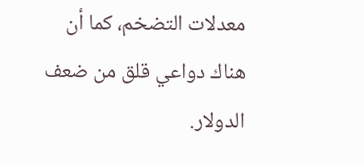معدلات التضخم، كما أن هناك دواعي قلق من ضعف الدولار.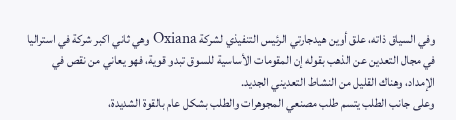وفي السياق ذاته، علق أوين هيدجارتي الرئيس التنفيذي لشركة Oxiana وهي ثاني اكبر شركة في استراليا في مجال التعدين عن الذهب بقوله إن المقومات الأساسية للسوق تبدو قوية، فهو يعاني من نقص في الإمداد، وهناك القليل من النشاط التعديني الجديد.
وعلى جانب الطلب يتسم طلب مصنعي المجوهرات والطلب بشكل عام بالقوة الشديدة،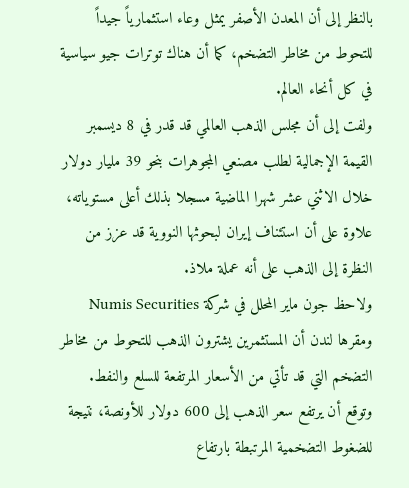بالنظر إلى أن المعدن الأصفر يمثل وعاء استثمارياً جيداً للتحوط من مخاطر التضخم، كما أن هناك توترات جيو سياسية في كل أنحاء العالم.
ولفت إلى أن مجلس الذهب العالمي قد قدر في 8 ديسمبر القيمة الإجمالية لطلب مصنعي المجوهرات بنحو 39 مليار دولار خلال الاثني عشر شهرا الماضية مسجلا بذلك أعلى مستوياته، علاوة على أن استئناف إيران لبحوثها النووية قد عزز من النظرة إلى الذهب على أنه عملة ملاذ.
ولاحظ جون ماير المحلل في شركة Numis Securities ومقرها لندن أن المستثمرين يشترون الذهب للتحوط من مخاطر التضخم التي قد تأتي من الأسعار المرتفعة للسلع والنفط. وتوقع أن يرتفع سعر الذهب إلى 600 دولار للأونصة، نتيجة للضغوط التضخمية المرتبطة بارتفاع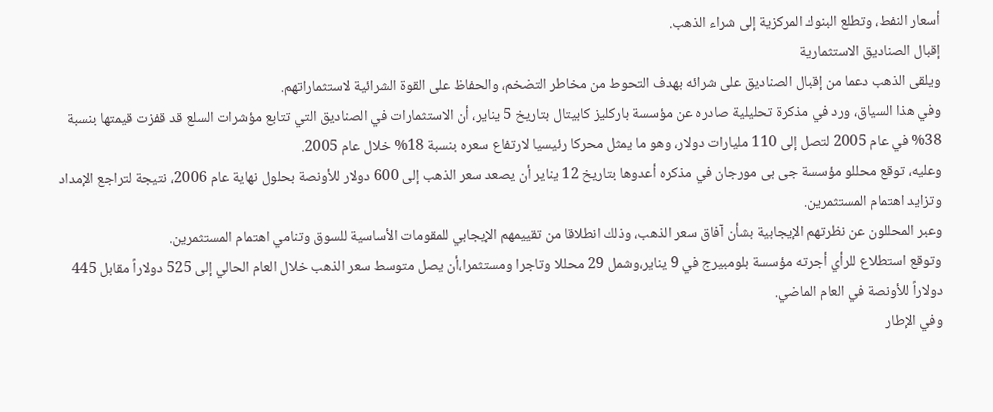أسعار النفط، وتطلع البنوك المركزية إلى شراء الذهب.
إقبال الصناديق الاستثمارية
ويلقى الذهب دعما من إقبال الصناديق على شرائه بهدف التحوط من مخاطر التضخم، والحفاظ على القوة الشرائية لاستثماراتهم.
وفي هذا السياق، ورد في مذكرة تحليلية صادره عن مؤسسة باركليز كابيتال بتاريخ 5 يناير، أن الاستثمارات في الصناديق التي تتابع مؤشرات السلع قد قفزت قيمتها بنسبة 38% في عام 2005 لتصل إلى 110 مليارات دولار، وهو ما يمثل محركا رئيسيا لارتفاع سعره بنسبة 18% خلال عام 2005.
وعليه، توقع محللو مؤسسة جى بى مورجان في مذكره أعدوها بتاريخ 12 يناير أن يصعد سعر الذهب إلى 600 دولار للأونصة بحلول نهاية عام 2006، نتيجة لتراجع الإمداد وتزايد اهتمام المستثمرين.
وعبر المحللون عن نظرتهم الإيجابية بشأن آفاق سعر الذهب، وذلك انطلاقا من تقييمهم الإيجابي للمقومات الأساسية للسوق وتنامي اهتمام المستثمرين.
وتوقع استطلاع للرأي أجرته مؤسسة بلومبيرج في 9 يناير،وشمل 29 محللا وتاجرا ومستثمرا،أن يصل متوسط سعر الذهب خلال العام الحالي إلى 525 دولاراً مقابل 445 دولاراً للأونصة في العام الماضي.
وفي الإطار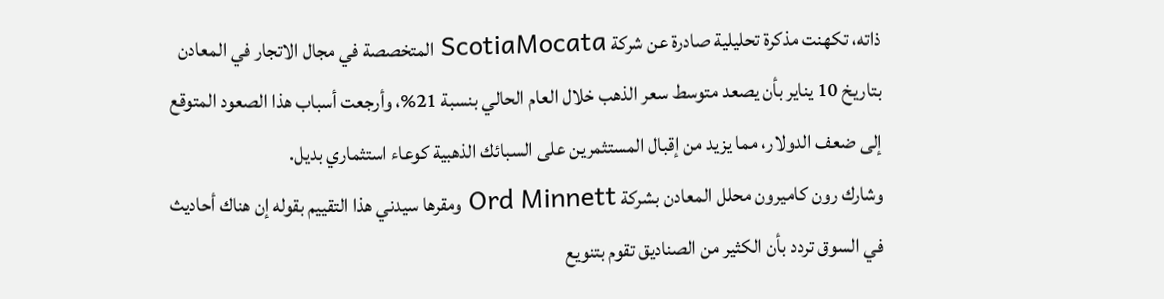ذاته، تكهنت مذكرة تحليلية صادرة عن شركة ScotiaMocata المتخصصة في مجال الاتجار في المعادن بتاريخ 10 يناير بأن يصعد متوسط سعر الذهب خلال العام الحالي بنسبة 21%، وأرجعت أسباب هذا الصعود المتوقع إلى ضعف الدولار، مما يزيد من إقبال المستثمرين على السبائك الذهبية كوعاء استثماري بديل.
وشارك رون كاميرون محلل المعادن بشركة Ord Minnett ومقرها سيدني هذا التقييم بقوله إن هناك أحاديث في السوق تردد بأن الكثير من الصناديق تقوم بتنويع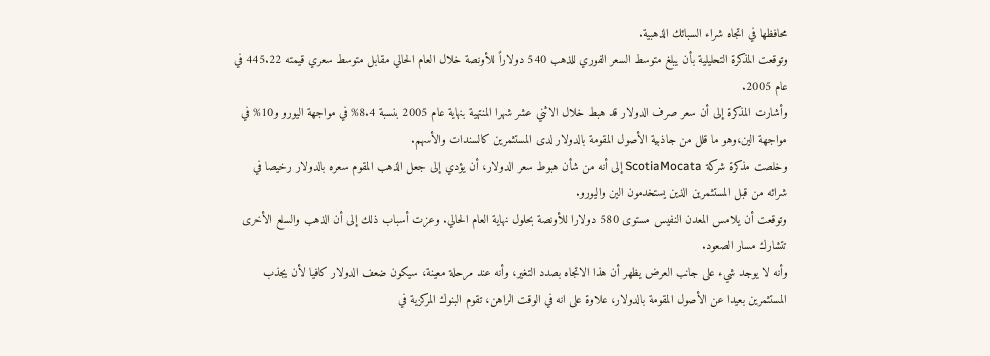محافظها في اتجاه شراء السبائك الذهبية.
وتوقعت المذكرة التحليلية بأن يبلغ متوسط السعر الفوري للذهب 540 دولاراً للأونصة خلال العام الحالي مقابل متوسط سعري قيمته 445.22 في عام 2005.
وأشارت المذكرة إلى أن سعر صرف الدولار قد هبط خلال الاثني عشر شهرا المنتهية بنهاية عام 2005 بنسبة 8.4% في مواجهة اليورو و10% في مواجهة الين،وهو ما قلل من جاذبية الأصول المقومة بالدولار لدى المستثمرين كالسندات والأسهم.
وخلصت مذكرة شركة ScotiaMocata إلى أنه من شأن هبوط سعر الدولار، أن يؤدي إلى جعل الذهب المقوم سعره بالدولار رخيصا في شرائه من قبل المستثمرين الذين يستخدمون الين واليورو.
وتوقعت أن يلامس المعدن النفيس مستوى 580 دولارا للأونصة بحلول نهاية العام الحالي. وعزت أسباب ذلك إلى أن الذهب والسلع الأخرى تتشارك مسار الصعود.
وأنه لا يوجد شيء على جانب العرض يظهر أن هذا الاتجاه بصدد التغير، وأنه عند مرحلة معينة، سيكون ضعف الدولار كافيا لأن يجذب المستثمرين بعيدا عن الأصول المقومة بالدولار، علاوة على انه في الوقت الراهن، تقوم البنوك المركزية في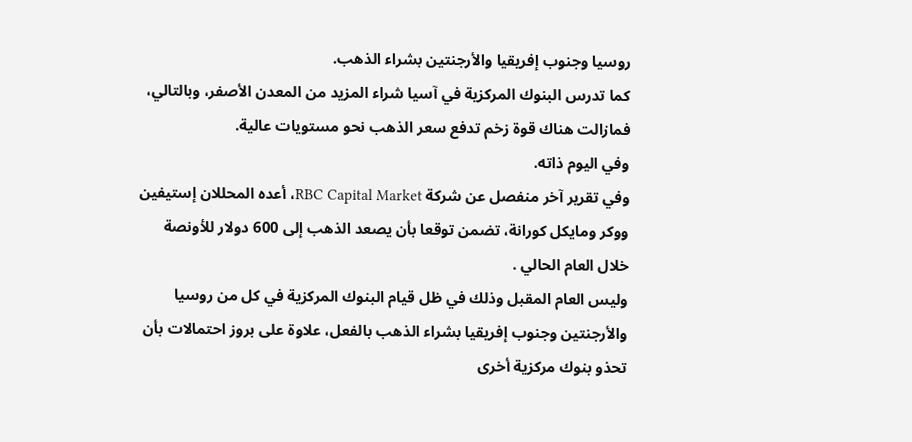روسيا وجنوب إفريقيا والأرجنتين بشراء الذهب.
كما تدرس البنوك المركزية في آسيا شراء المزيد من المعدن الأصفر، وبالتالي، فمازالت هناك قوة زخم تدفع سعر الذهب نحو مستويات عالية.
وفي اليوم ذاته.
وفي تقرير آخر منفصل عن شركة RBC Capital Market، أعده المحللان إستيفين ووكر ومايكل كورانة، تضمن توقعا بأن يصعد الذهب إلى 600 دولار للأونصة خلال العام الحالي .
وليس العام المقبل وذلك في ظل قيام البنوك المركزية في كل من روسيا والأرجنتين وجنوب إفريقيا بشراء الذهب بالفعل، علاوة على بروز احتمالات بأن تحذو بنوك مركزية أخرى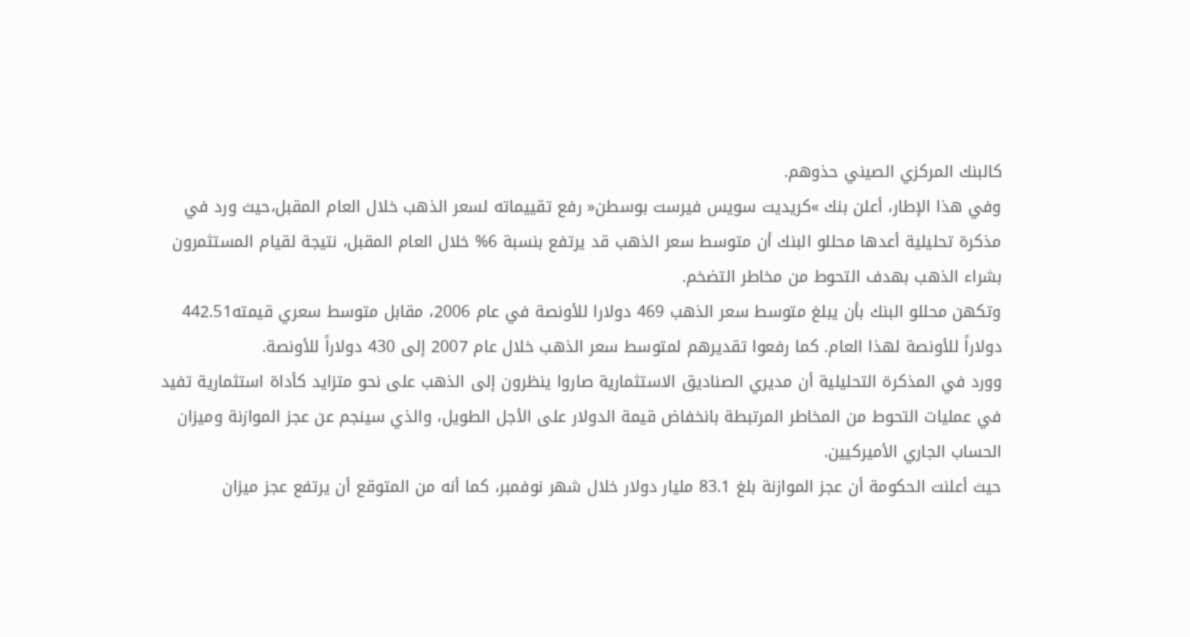كالبنك المركزي الصيني حذوهم.
وفي هذا الإطار، أعلن بنك »كريديت سويس فيرست بوسطن« رفع تقييماته لسعر الذهب خلال العام المقبل،حيث ورد في مذكرة تحليلية أعدها محللو البنك أن متوسط سعر الذهب قد يرتفع بنسبة 6% خلال العام المقبل، نتيجة لقيام المستثمرون بشراء الذهب بهدف التحوط من مخاطر التضخم.
وتكهن محللو البنك بأن يبلغ متوسط سعر الذهب 469 دولارا للأونصة في عام 2006، مقابل متوسط سعري قيمته442.51 دولاراً للأونصة لهذا العام. كما رفعوا تقديرهم لمتوسط سعر الذهب خلال عام 2007 إلى 430 دولاراً للأونصة.
وورد في المذكرة التحليلية أن مديري الصناديق الاستثمارية صاروا ينظرون إلى الذهب على نحو متزايد كأداة استثمارية تفيد في عمليات التحوط من المخاطر المرتبطة بانخفاض قيمة الدولار على الأجل الطويل، والذي سينجم عن عجز الموازنة وميزان الحساب الجاري الأميركيين.
حيث أعلنت الحكومة أن عجز الموازنة بلغ 83.1 مليار دولار خلال شهر نوفمبر، كما أنه من المتوقع أن يرتفع عجز ميزان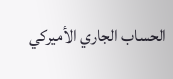الحساب الجاري الأميركي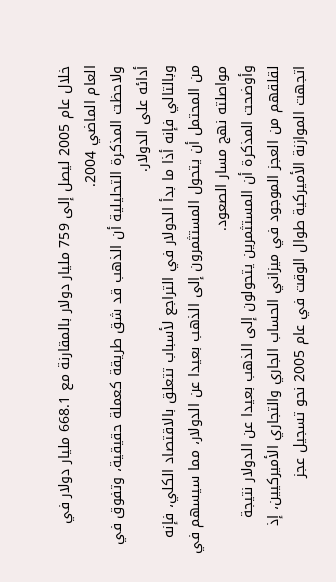خلال عام 2005 ليصل إلى 759 مليار دولار بالمقارنة مع 668.1 مليار دولار في العام الماضي 2004.
ولاحظت المذكرة التحليلية أن الذهب قد شق طريقة كعملة حقيقية، وتفوق في أدائه على الدولار.
وبالتالي فإنه أذا ما بدأ الدولار في التراجع لأسباب تتعلق بالاقتصاد الكلي، فإنه من المحتمل أن يتحول المستثمرون إلى الذهب بعيدا عن الدولار، مما سيسهم في مواصلته نهج مسار الصعود.
وأوضحت المذكرة أن المستثمرين يتحولون إلى الذهب بعيدا عن الدولار نتيجة لقلقهم من العجز الموجود في ميزاني الحساب الجاري والتجاري الأميركيين، إذ اتجهت الموازنة الأميركية طوال الوقت في عام 2005 نحو تسجيل عجز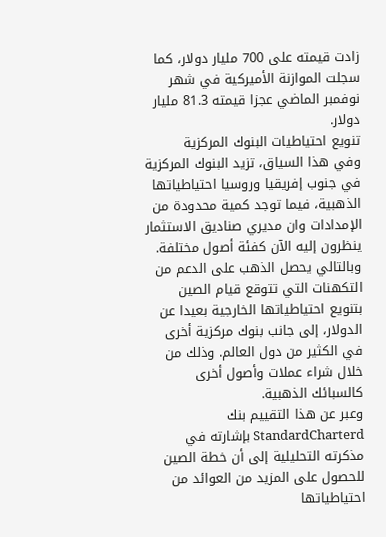زادت قيمته على 700 مليار دولار، كما سجلت الموازنة الأميركية في شهر نوفمبر الماضي عجزا قيمته 81.3 مليار دولار.
تنويع احتياطيات البنوك المركزية
وفي هذا السياق، تزيد البنوك المركزية في جنوب إفريقيا وروسيا احتياطياتها الذهبية، فيما توجد كمية محدودة من الإمدادات وان مديري صناديق الاستثمار ينظرون إليه الآن كفئة أصول مختلفة.
وبالتالي يحصل الذهب على الدعم من التكهنات التي تتوقع قيام الصين بتنويع احتياطياتها الخارجية بعيدا عن الدولار، إلى جانب بنوك مركزية أخرى في الكثير من دول العالم. وذلك من خلال شراء عملات وأصول أخرى كالسبائك الذهبية.
وعبر عن هذا التقييم بنك StandardCharterd بإشارته في مذكرته التحليلية إلى أن خطة الصين للحصول على المزيد من العوائد من احتياطياتها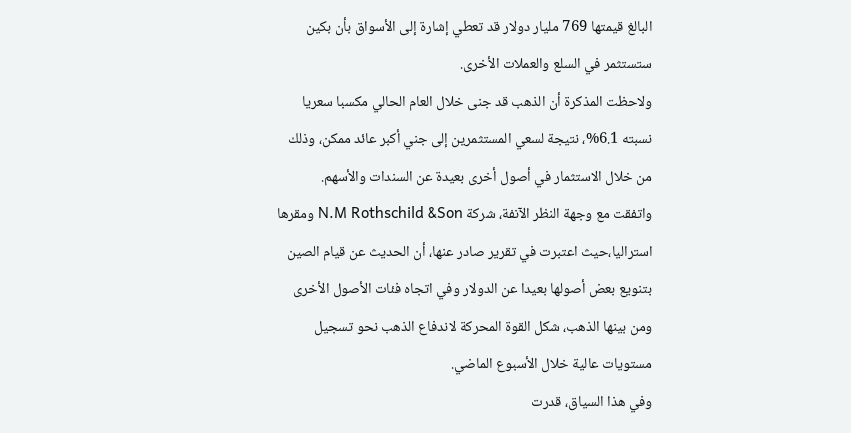البالغ قيمتها 769 مليار دولار قد تعطي إشارة إلى الأسواق بأن بكين ستستثمر في السلع والعملات الأخرى.
ولاحظت المذكرة أن الذهب قد جنى خلال العام الحالي مكسبا سعريا نسبته 6.1%، نتيجة لسعي المستثمرين إلى جني أكبر عائد ممكن، وذلك من خلال الاستثمار في أصول أخرى بعيدة عن السندات والأسهم.
واتفقت مع وجهة النظر الآنفة، شركة N.M Rothschild &Son ومقرها استراليا،حيث اعتبرت في تقرير صادر عنها، أن الحديث عن قيام الصين بتنويع بعض أصولها بعيدا عن الدولار وفي اتجاه فئات الأصول الأخرى ومن بينها الذهب، شكل القوة المحركة لاندفاع الذهب نحو تسجيل مستويات عالية خلال الأسبوع الماضي.
وفي هذا السياق، قدرت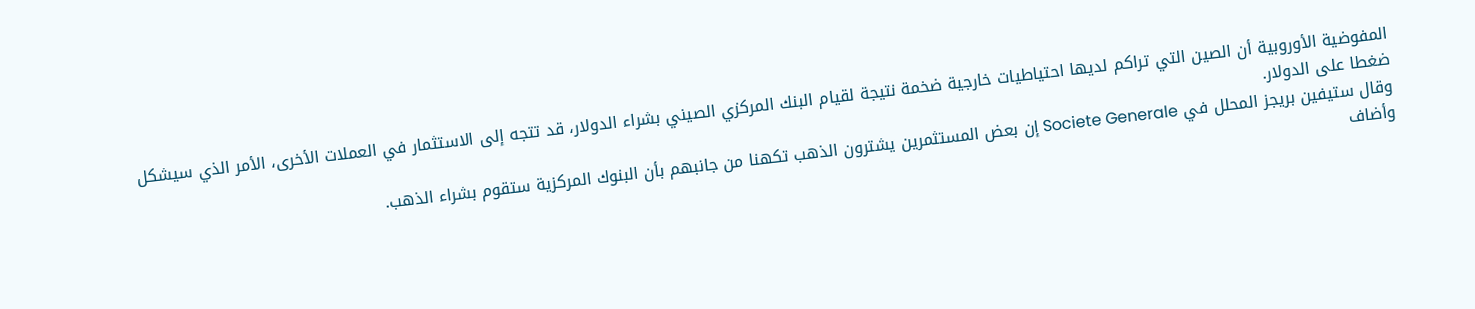المفوضية الأوروبية أن الصين التي تراكم لديها احتياطيات خارجية ضخمة نتيجة لقيام البنك المركزي الصيني بشراء الدولار، قد تتجه إلى الاستثمار في العملات الأخرى، الأمر الذي سيشكل ضغطا على الدولار.
وقال ستيفين بريجز المحلل في Societe Generale إن بعض المستثمرين يشترون الذهب تكهنا من جانبهم بأن البنوك المركزية ستقوم بشراء الذهب.
وأضاف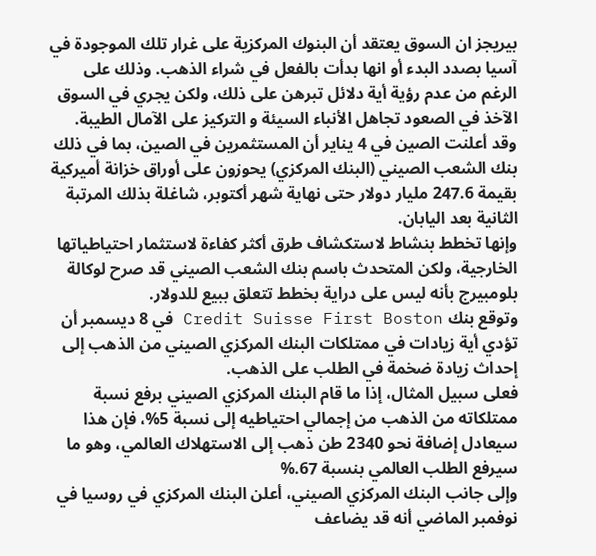بيريجز ان السوق يعتقد أن البنوك المركزية على غرار تلك الموجودة في آسيا بصدد البدء أو انها بدأت بالفعل في شراء الذهب. وذلك على الرغم من عدم رؤية أية دلائل تبرهن على ذلك، ولكن يجري في السوق الآخذ في الصعود تجاهل الأنباء السيئة و التركيز على الآمال الطيبة.
وقد أعلنت الصين في 4 يناير أن المستثمرين في الصين، بما في ذلك بنك الشعب الصيني (البنك المركزي) يحوزون على أوراق خزانة أميركية بقيمة 247.6 مليار دولار حتى نهاية شهر أكتوبر، شاغلة بذلك المرتبة الثانية بعد اليابان.
وإنها تخطط بنشاط لاستكشاف طرق أكثر كفاءة لاستثمار احتياطياتها الخارجية، ولكن المتحدث باسم بنك الشعب الصيني قد صرح لوكالة بلومبيرج بأنه ليس على دراية بخطط تتعلق ببيع للدولار.
وتوقع بنك Credit Suisse First Boston في 8 ديسمبر أن تؤدي أية زيادات في ممتلكات البنك المركزي الصيني من الذهب إلى إحداث زيادة ضخمة في الطلب على الذهب.
فعلى سبيل المثال، إذا ما قام البنك المركزي الصيني برفع نسبة ممتلكاته من الذهب من إجمالي احتياطيه إلى نسبة 5%، فإن هذا سيعادل إضافة نحو 2340 طن ذهب إلى الاستهلاك العالمي، وهو ما سيرفع الطلب العالمي بنسبة 67.%
وإلى جانب البنك المركزي الصيني، أعلن البنك المركزي في روسيا في نوفمبر الماضي أنه قد يضاعف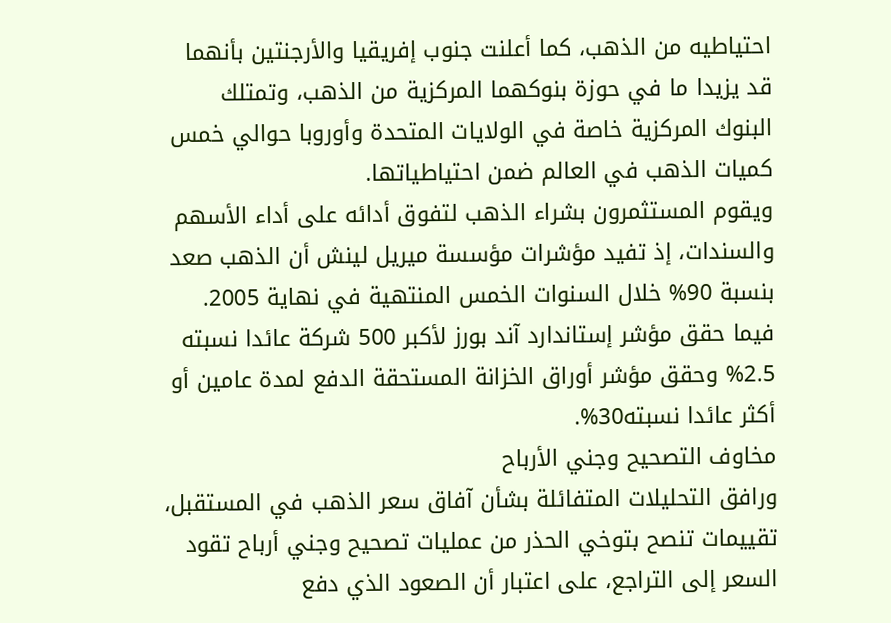احتياطيه من الذهب، كما أعلنت جنوب إفريقيا والأرجنتين بأنهما قد يزيدا ما في حوزة بنوكهما المركزية من الذهب، وتمتلك البنوك المركزية خاصة في الولايات المتحدة وأوروبا حوالي خمس كميات الذهب في العالم ضمن احتياطياتها.
ويقوم المستثمرون بشراء الذهب لتفوق أدائه على أداء الأسهم والسندات، إذ تفيد مؤشرات مؤسسة ميريل لينش أن الذهب صعد بنسبة 90% خلال السنوات الخمس المنتهية في نهاية 2005.
فيما حقق مؤشر إستاندارد آند بورز لأكبر 500 شركة عائدا نسبته 2.5% وحقق مؤشر أوراق الخزانة المستحقة الدفع لمدة عامين أو أكثر عائدا نسبته30%.
مخاوف التصحيح وجني الأرباح
ورافق التحليلات المتفائلة بشأن آفاق سعر الذهب في المستقبل، تقييمات تنصح بتوخي الحذر من عمليات تصحيح وجني أرباح تقود السعر إلى التراجع، على اعتبار أن الصعود الذي دفع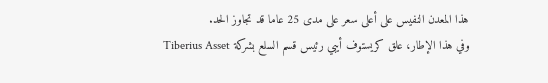هذا المعدن النفيس على أعلى سعر على مدى 25 عاما قد تجاوز الحد.
وفي هذا الإطار، علق كريستوف أيبي رئيس قسم السلع بشركة Tiberius Asset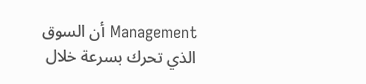Management أن السوق الذي تحرك بسرعة خلال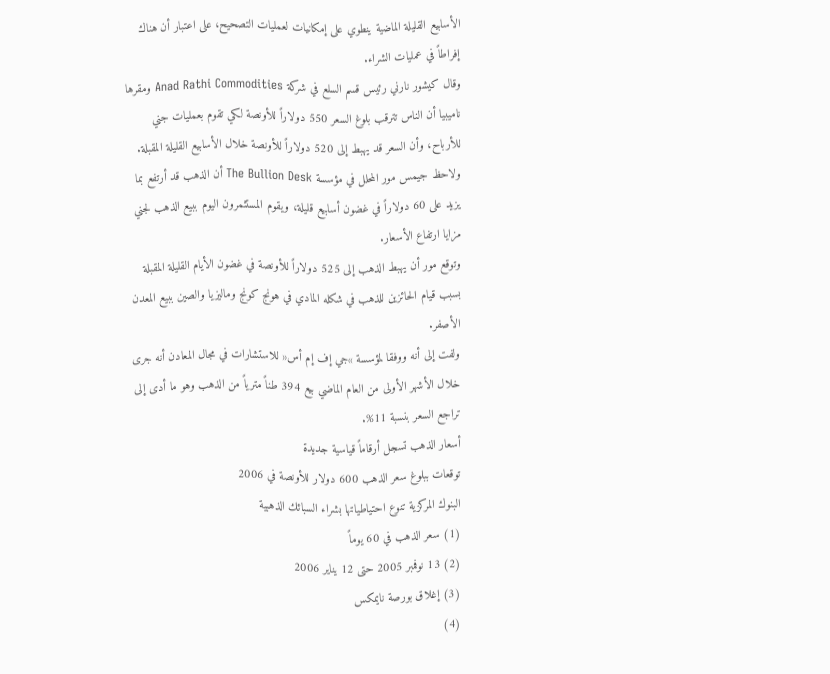الأسابيع القليلة الماضية ينطوي على إمكانيات لعمليات التصحيح، على اعتبار أن هناك إفراطاً في عمليات الشراء.
وقال كيشور نارني رئيس قسم السلع في شركة Anad Rathi Commodities ومقرها ناميبيا أن الناس تترقب بلوغ السعر 550 دولاراً للأونصة لكي تقوم بعمليات جني للأرباح، وأن السعر قد يهبط إلى 520 دولاراً للأونصة خلال الأسابيع القليلة المقبلة.
ولاحظ جيمس مور المحلل في مؤسسة The Bullion Desk أن الذهب قد أرتفع بما يزيد على 60 دولاراً في غضون أسابيع قليلة، ويقوم المستثمرون اليوم ببيع الذهب لجني مزايا ارتفاع الأسعار.
وتوقع مور أن يهبط الذهب إلى 525 دولاراً للأونصة في غضون الأيام القليلة المقبلة بسبب قيام الحائزين للذهب في شكله المادي في هونج كونج وماليزيا والصين ببيع المعدن الأصفر.
ولفت إلى أنه ووفقا لمؤسسة »جي إف إم أس« للاستشارات في مجال المعادن أنه جرى خلال الأشهر الأولى من العام الماضي بيع 394 طناً مترياً من الذهب وهو ما أدى إلى تراجع السعر بنسبة 11%.
أسعار الذهب تسجل أرقاماً قياسية جديدة
توقعات ببلوغ سعر الذهب 600 دولار للأونصة في 2006
البنوك المركزية تنوع احتياطياتها بشراء السبائك الذهبية
(1) سعر الذهب في 60 يوماً
(2) 13 نوفمبر 2005 حتى 12 يناير 2006
(3) إغلاق بورصة نايمكس
(4)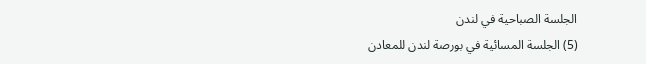الجلسة الصباحية في لندن
(5) الجلسة المسائية في بورصة لندن للمعادن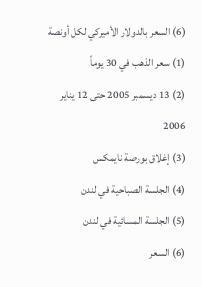(6) السعر بالدولار الأميركي لكل أونصة
(1) سعر الذهب في 30 يوماً
(2) 13 ديسمبر 2005 حتى 12 يناير 2006
(3) إغلاق بورصة نايمكس
(4) الجلسة الصباحية في لندن
(5) الجلسة المسائية في لندن
(6) السعر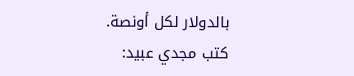بالدولار لكل أونصة.
كتب مجدي عبيد: